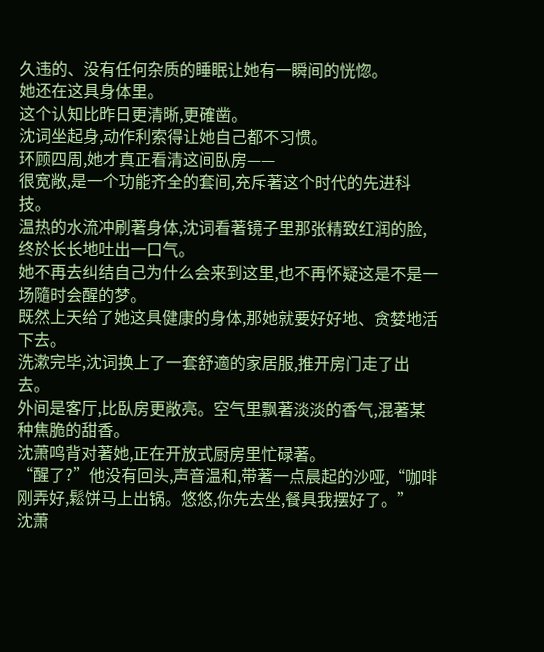久违的、没有任何杂质的睡眠让她有一瞬间的恍惚。
她还在这具身体里。
这个认知比昨日更清晰,更確凿。
沈词坐起身,动作利索得让她自己都不习惯。
环顾四周,她才真正看清这间臥房——
很宽敞,是一个功能齐全的套间,充斥著这个时代的先进科技。
温热的水流冲刷著身体,沈词看著镜子里那张精致红润的脸,终於长长地吐出一口气。
她不再去纠结自己为什么会来到这里,也不再怀疑这是不是一场隨时会醒的梦。
既然上天给了她这具健康的身体,那她就要好好地、贪婪地活下去。
洗漱完毕,沈词换上了一套舒適的家居服,推开房门走了出去。
外间是客厅,比臥房更敞亮。空气里飘著淡淡的香气,混著某种焦脆的甜香。
沈萧鸣背对著她,正在开放式厨房里忙碌著。
“醒了?”他没有回头,声音温和,带著一点晨起的沙哑,“咖啡刚弄好,鬆饼马上出锅。悠悠,你先去坐,餐具我摆好了。”
沈萧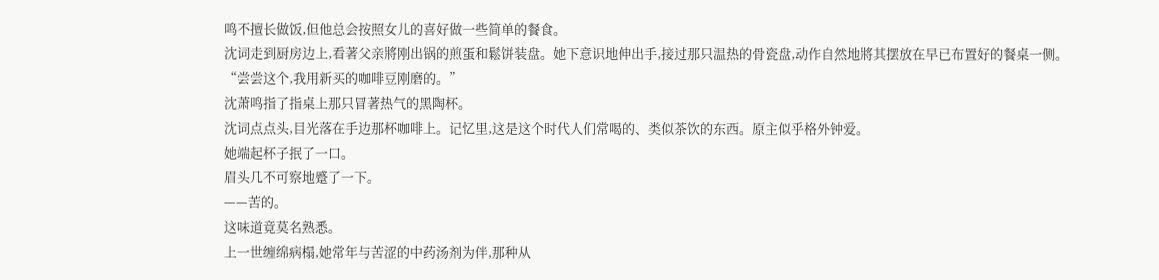鸣不擅长做饭,但他总会按照女儿的喜好做一些简单的餐食。
沈词走到厨房边上,看著父亲將刚出锅的煎蛋和鬆饼装盘。她下意识地伸出手,接过那只温热的骨瓷盘,动作自然地將其摆放在早已布置好的餐桌一侧。
“尝尝这个,我用新买的咖啡豆刚磨的。”
沈萧鸣指了指桌上那只冒著热气的黑陶杯。
沈词点点头,目光落在手边那杯咖啡上。记忆里,这是这个时代人们常喝的、类似茶饮的东西。原主似乎格外钟爱。
她端起杯子抿了一口。
眉头几不可察地蹙了一下。
——苦的。
这味道竟莫名熟悉。
上一世缠绵病榻,她常年与苦涩的中药汤剂为伴,那种从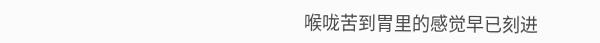喉咙苦到胃里的感觉早已刻进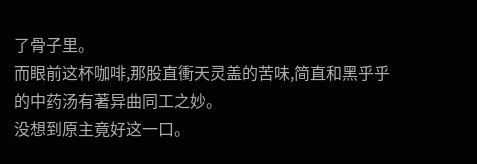了骨子里。
而眼前这杯咖啡,那股直衝天灵盖的苦味,简直和黑乎乎的中药汤有著异曲同工之妙。
没想到原主竟好这一口。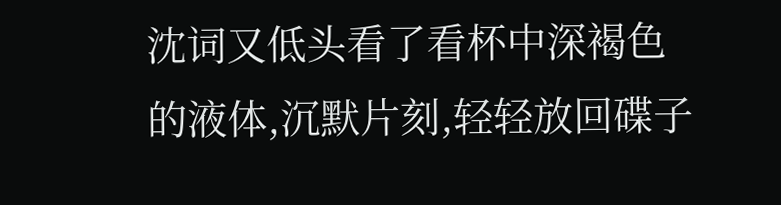沈词又低头看了看杯中深褐色的液体,沉默片刻,轻轻放回碟子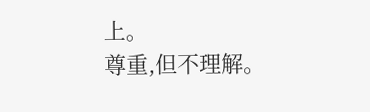上。
尊重,但不理解。